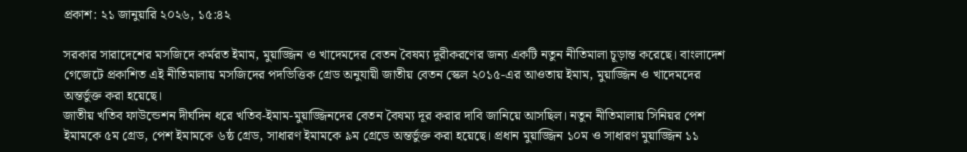প্রকাশ: ২১ জানুয়ারি ২০২৬, ১৫:৪২

সরকার সারাদেশের মসজিদে কর্মরত ইমাম, মুয়াজ্জিন ও খাদেমদের বেতন বৈষম্য দূরীকরণের জন্য একটি নতুন নীতিমালা চূড়ান্ত করেছে। বাংলাদেশ গেজেটে প্রকাশিত এই নীতিমালায় মসজিদের পদভিত্তিক গ্রেড অনুযায়ী জাতীয় বেতন স্কেল ২০১৫-এর আওতায় ইমাম, মুয়াজ্জিন ও খাদেমদের অন্তর্ভুক্ত করা হয়েছে।
জাতীয় খতিব ফাউন্ডেশন দীর্ঘদিন ধরে খতিব-ইমাম-মুয়াজ্জিনদের বেতন বৈষম্য দূর করার দাবি জানিয়ে আসছিল। নতুন নীতিমালায় সিনিয়র পেশ ইমামকে ৫ম গ্রেড, পেশ ইমামকে ৬ষ্ঠ গ্রেড, সাধারণ ইমামকে ৯ম গ্রেডে অন্তর্ভুক্ত করা হয়েছে। প্রধান মুয়াজ্জিন ১০ম ও সাধারণ মুয়াজ্জিন ১১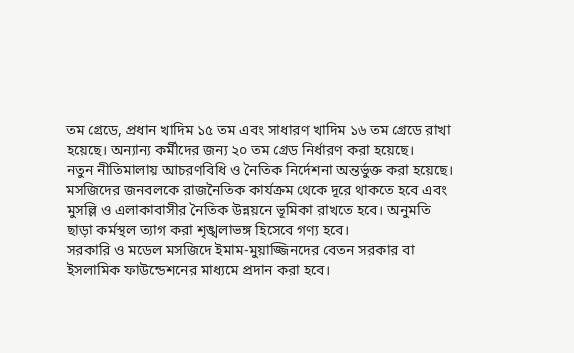তম গ্রেডে, প্রধান খাদিম ১৫ তম এবং সাধারণ খাদিম ১৬ তম গ্রেডে রাখা হয়েছে। অন্যান্য কর্মীদের জন্য ২০ তম গ্রেড নির্ধারণ করা হয়েছে।
নতুন নীতিমালায় আচরণবিধি ও নৈতিক নির্দেশনা অন্তর্ভুক্ত করা হয়েছে। মসজিদের জনবলকে রাজনৈতিক কার্যক্রম থেকে দূরে থাকতে হবে এবং মুসল্লি ও এলাকাবাসীর নৈতিক উন্নয়নে ভূমিকা রাখতে হবে। অনুমতি ছাড়া কর্মস্থল ত্যাগ করা শৃঙ্খলাভঙ্গ হিসেবে গণ্য হবে।
সরকারি ও মডেল মসজিদে ইমাম-মুয়াজ্জিনদের বেতন সরকার বা ইসলামিক ফাউন্ডেশনের মাধ্যমে প্রদান করা হবে।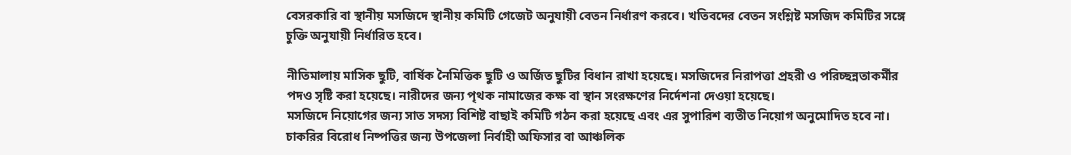বেসরকারি বা স্থানীয় মসজিদে স্থানীয় কমিটি গেজেট অনুযায়ী বেতন নির্ধারণ করবে। খতিবদের বেতন সংশ্লিষ্ট মসজিদ কমিটির সঙ্গে চুক্তি অনুযায়ী নির্ধারিত হবে।

নীতিমালায় মাসিক ছুটি, বার্ষিক নৈমিত্তিক ছুটি ও অর্জিত ছুটির বিধান রাখা হয়েছে। মসজিদের নিরাপত্তা প্রহরী ও পরিচ্ছন্নতাকর্মীর পদও সৃষ্টি করা হয়েছে। নারীদের জন্য পৃথক নামাজের কক্ষ বা স্থান সংরক্ষণের নির্দেশনা দেওয়া হয়েছে।
মসজিদে নিয়োগের জন্য সাত সদস্য বিশিষ্ট বাছাই কমিটি গঠন করা হয়েছে এবং এর সুপারিশ ব্যতীত নিয়োগ অনুমোদিত হবে না। চাকরির বিরোধ নিষ্পত্তির জন্য উপজেলা নির্বাহী অফিসার বা আঞ্চলিক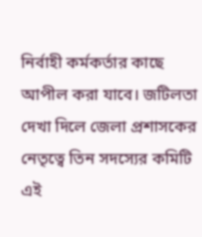নির্বাহী কর্মকর্তার কাছে আপীল করা যাবে। জটিলতা দেখা দিলে জেলা প্রশাসকের নেতৃত্বে তিন সদস্যের কমিটি এই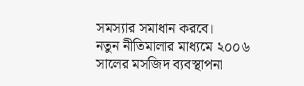সমস্যার সমাধান করবে।
নতুন নীতিমালার মাধ্যমে ২০০৬ সালের মসজিদ ব্যবস্থাপনা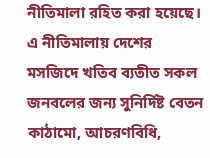নীতিমালা রহিত করা হয়েছে। এ নীতিমালায় দেশের মসজিদে খতিব ব্যতীত সকল জনবলের জন্য সুনির্দিষ্ট বেতন কাঠামো, আচরণবিধি,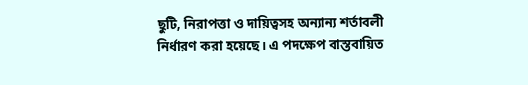ছুটি, নিরাপত্তা ও দায়িত্বসহ অন্যান্য শর্তাবলী নির্ধারণ করা হয়েছে। এ পদক্ষেপ বাস্তবায়িত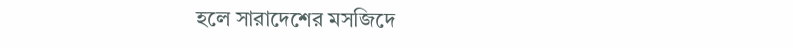হলে সারাদেশের মসজিদে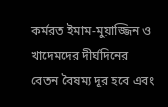কর্মরত ইমাম-মুয়াজ্জিন ও খাদেমদের দীর্ঘদিনের বেতন বৈষম্য দূর হবে এবং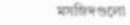মসজিদগুলো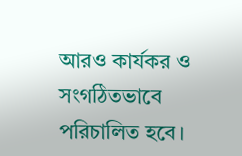আরও কার্যকর ও সংগঠিতভাবে পরিচালিত হবে।